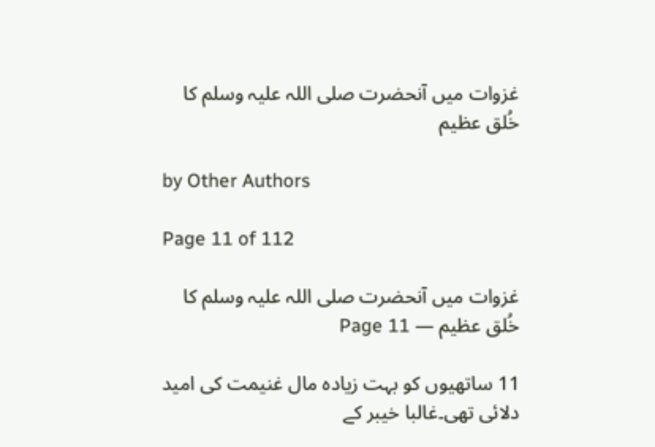غزوات میں آنحضرت صلی اللہ علیہ وسلم کا خُلق عظیم

by Other Authors

Page 11 of 112

غزوات میں آنحضرت صلی اللہ علیہ وسلم کا خُلق عظیم — Page 11

11 ساتھیوں کو بہت زیادہ مال غنیمت کی امید دلائی تھی۔غالبا خیبر کے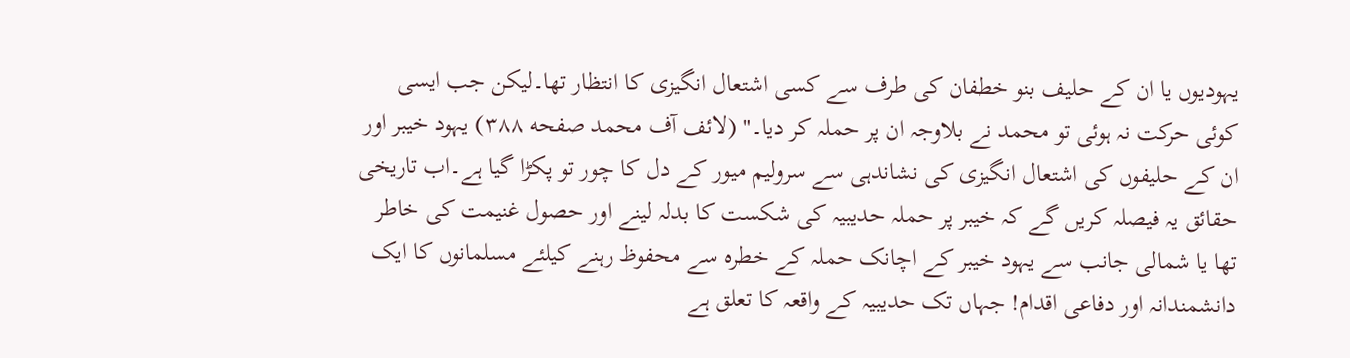یہودیوں یا ان کے حلیف بنو خطفان کی طرف سے کسی اشتعال انگیزی کا انتظار تھا۔لیکن جب ایسی کوئی حرکت نہ ہوئی تو محمد نے بلاوجہ ان پر حملہ کر دیا۔" (لائف آف محمد صفحه ۳۸۸) یہود خیبر اور ان کے حلیفوں کی اشتعال انگیزی کی نشاندہی سے سرولیم میور کے دل کا چور تو پکڑا گیا ہے۔اب تاریخی حقائق یہ فیصلہ کریں گے کہ خیبر پر حملہ حدیبیہ کی شکست کا بدلہ لینے اور حصول غنیمت کی خاطر تھا یا شمالی جانب سے یہود خیبر کے اچانک حملہ کے خطرہ سے محفوظ رہنے کیلئے مسلمانوں کا ایک دانشمندانہ اور دفاعی اقدام! جہاں تک حدیبیہ کے واقعہ کا تعلق ہے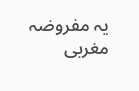یہ مفروضہ مغربی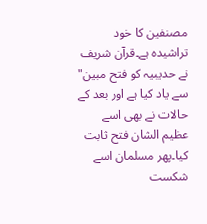مصنفین کا خود تراشیدہ ہے۔قرآن شریف نے حدیبیہ کو فتح مبین" سے یاد کیا ہے اور بعد کے حالات نے بھی اسے عظیم الشان فتح ثابت کیا۔پھر مسلمان اسے شکست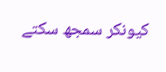کیونکر سمجھ سکتے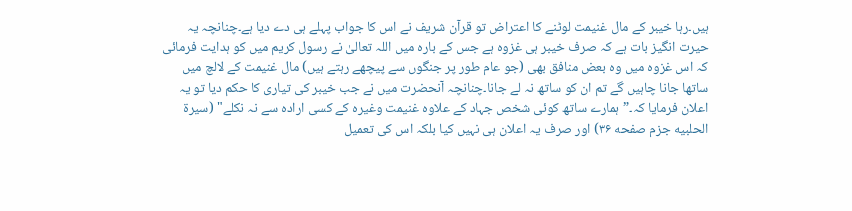ہیں۔رہا خیبر کے مال غنیمت لوٹنے کا اعتراض تو قرآن شریف نے اس کا جواب پہلے ہی دے دیا ہے۔چنانچہ یہ حیرت انگیز بات ہے کہ صرف خیبر ہی غزوہ ہے جس کے بارہ میں اللہ تعالیٰ نے رسول کریم میں کو ہدایت فرمائی کہ اس غزوہ میں وہ بعض منافق بھی (جو عام طور پر جنگوں سے پیچھے رہتے ہیں) مال غنیمت کے لالچ میں ساتھا جانا چاہیں گے تم ان کو ساتھ نہ لے جانا۔چنانچہ آنحضرت میں نے جب خیبر کی تیاری کا حکم دیا تو یہ اعلان فرمایا کہ۔”ہمارے ساتھ کوئی شخص جہاد کے علاوہ غنیمت وغیرہ کے کسی ارادہ سے نہ نکلے" (سيرة الحلبيه جزم صفحه ۳۶) اور صرف یہ اعلان ہی نہیں کیا بلکہ اس کی تعمیل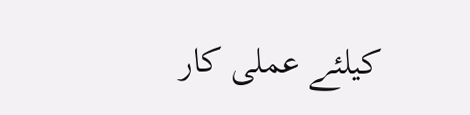کیلئے عملی کار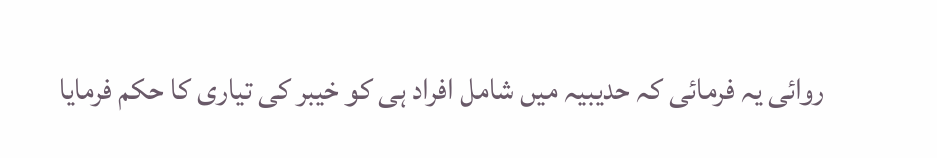روائی یہ فرمائی کہ حدیبیہ میں شامل افراد ہی کو خیبر کی تیاری کا حکم فرمایا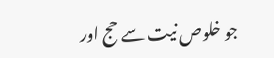جو خلوص نیت سے حج اور